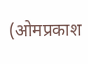(ओमप्रकाश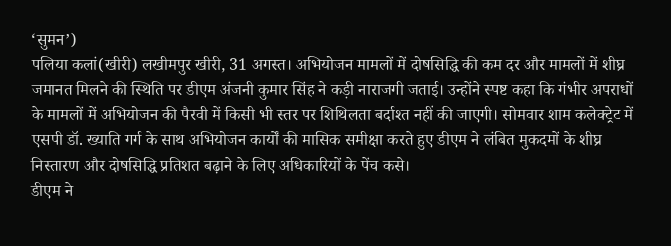‘सुमन’)
पलिया कलां(खीरी) लखीमपुर खीरी, 31 अगस्त। अभियोजन मामलों में दोषसिद्धि की कम दर और मामलों में शीघ्र जमानत मिलने की स्थिति पर डीएम अंजनी कुमार सिंह ने कड़ी नाराजगी जताई। उन्होंने स्पष्ट कहा कि गंभीर अपराधों के मामलों में अभियोजन की पैरवी में किसी भी स्तर पर शिथिलता बर्दाश्त नहीं की जाएगी। सोमवार शाम कलेक्ट्रेट में एसपी डॉ. ख्याति गर्ग के साथ अभियोजन कार्यों की मासिक समीक्षा करते हुए डीएम ने लंबित मुकदमों के शीघ्र निस्तारण और दोषसिद्धि प्रतिशत बढ़ाने के लिए अधिकारियों के पेंच कसे।
डीएम ने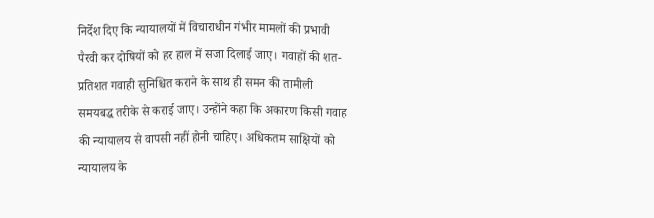निर्देश दिए कि न्यायालयों में विचाराधीन गंभीर मामलों की प्रभावी पैरवी कर दोषियों को हर हाल में सजा दिलाई जाए। गवाहों की शत-प्रतिशत गवाही सुनिश्चित कराने के साथ ही समन की तामीली समयबद्ध तरीके से कराई जाए। उन्होंने कहा कि अकारण किसी गवाह की न्यायालय से वापसी नहीं होनी चाहिए। अधिकतम साक्षियों को न्यायालय के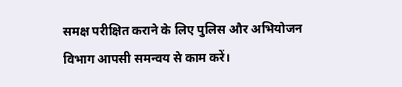समक्ष परीक्षित कराने के लिए पुलिस और अभियोजन विभाग आपसी समन्वय से काम करें।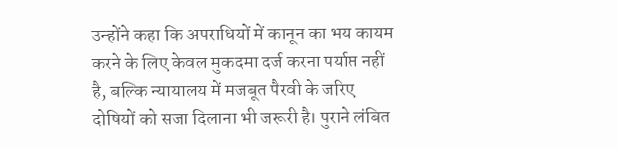उन्होंने कहा कि अपराधियों में कानून का भय कायम करने के लिए केवल मुकदमा दर्ज करना पर्याप्त नहीं है, बल्कि न्यायालय में मजबूत पैरवी के जरिए दोषियों को सजा दिलाना भी जरूरी है। पुराने लंबित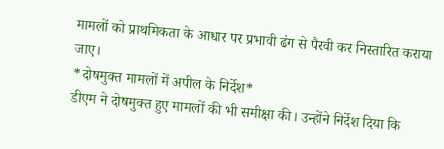मामलों को प्राथमिकता के आधार पर प्रभावी ढंग से पैरवी कर निस्तारित कराया जाए।
*दोषमुक्त मामलों में अपील के निर्देश*
डीएम ने दोषमुक्त हुए मामलों की भी समीक्षा की। उन्होंने निर्देश दिया कि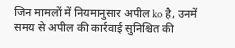जिन मामलों में नियमानुसार अपील ko है, उनमें समय से अपील की कार्रवाई सुनिश्चित की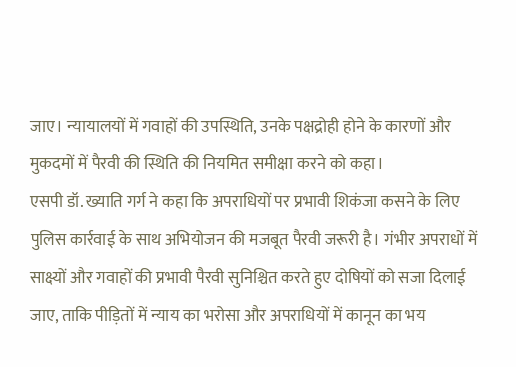जाए। न्यायालयों में गवाहों की उपस्थिति, उनके पक्षद्रोही होने के कारणों और मुकदमों में पैरवी की स्थिति की नियमित समीक्षा करने को कहा।
एसपी डॉ. ख्याति गर्ग ने कहा कि अपराधियों पर प्रभावी शिकंजा कसने के लिए पुलिस कार्रवाई के साथ अभियोजन की मजबूत पैरवी जरूरी है। गंभीर अपराधों में साक्ष्यों और गवाहों की प्रभावी पैरवी सुनिश्चित करते हुए दोषियों को सजा दिलाई जाए, ताकि पीड़ितों में न्याय का भरोसा और अपराधियों में कानून का भय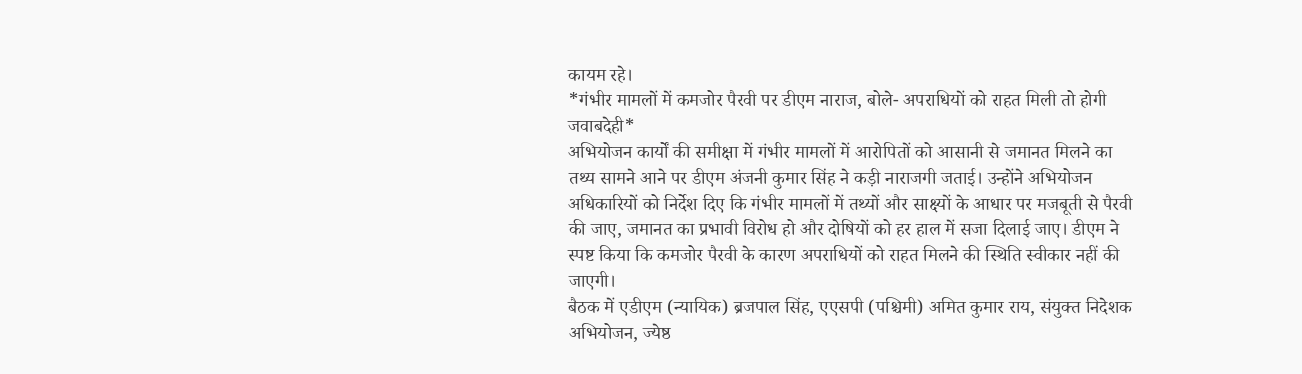कायम रहे।
*गंभीर मामलों में कमजोर पैरवी पर डीएम नाराज, बोले- अपराधियों को राहत मिली तो होगी जवाबदेही*
अभियोजन कार्यों की समीक्षा में गंभीर मामलों में आरोपितों को आसानी से जमानत मिलने का तथ्य सामने आने पर डीएम अंजनी कुमार सिंह ने कड़ी नाराजगी जताई। उन्होंने अभियोजन अधिकारियों को निर्देश दिए कि गंभीर मामलों में तथ्यों और साक्ष्यों के आधार पर मजबूती से पैरवी की जाए, जमानत का प्रभावी विरोध हो और दोषियों को हर हाल में सजा दिलाई जाए। डीएम ने स्पष्ट किया कि कमजोर पैरवी के कारण अपराधियों को राहत मिलने की स्थिति स्वीकार नहीं की जाएगी।
बैठक में एडीएम (न्यायिक) ब्रजपाल सिंह, एएसपी (पश्चिमी) अमित कुमार राय, संयुक्त निदेशक अभियोजन, ज्येष्ठ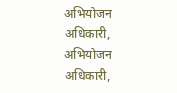अभियोजन अधिकारी, अभियोजन अधिकारी,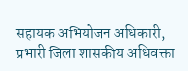सहायक अभियोजन अधिकारी, प्रभारी जिला शासकीय अधिवक्ता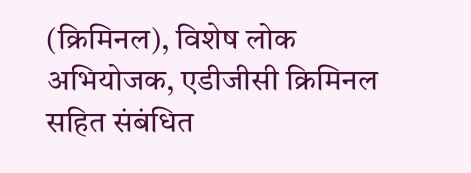(क्रिमिनल), विशेष लोक अभियोजक, एडीजीसी क्रिमिनल सहित संबंधित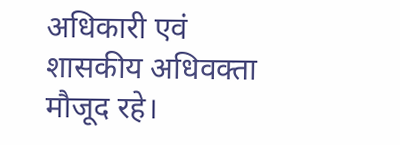अधिकारी एवं शासकीय अधिवक्ता मौजूद रहे।